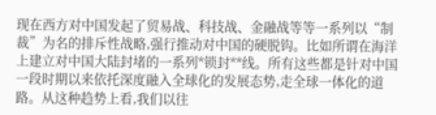现在西方对中国发起了贸易战、科技战、金融战等等一系列以“制裁”为名的排斥性战略,强行推动对中国的硬脱钩。比如所谓在海洋上建立对中国大陆封堵的一系列*锁封**线。所有这些都是针对中国一段时期以来依托深度融入全球化的发展态势,走全球一体化的道路。从这种趋势上看,我们以往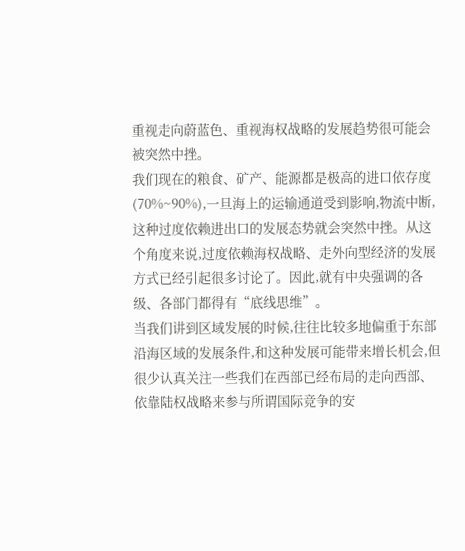重视走向蔚蓝色、重视海权战略的发展趋势很可能会被突然中挫。
我们现在的粮食、矿产、能源都是极高的进口依存度(70%~90%),一旦海上的运输通道受到影响,物流中断,这种过度依赖进出口的发展态势就会突然中挫。从这个角度来说,过度依赖海权战略、走外向型经济的发展方式已经引起很多讨论了。因此,就有中央强调的各级、各部门都得有“底线思维”。
当我们讲到区域发展的时候,往往比较多地偏重于东部沿海区域的发展条件,和这种发展可能带来增长机会,但很少认真关注一些我们在西部已经布局的走向西部、依靠陆权战略来参与所谓国际竞争的安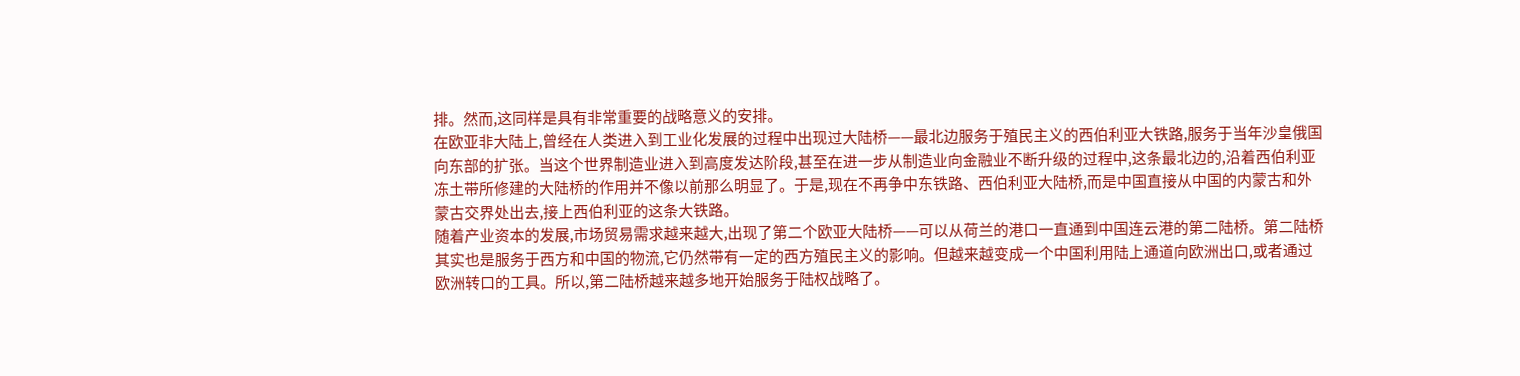排。然而,这同样是具有非常重要的战略意义的安排。
在欧亚非大陆上,曾经在人类进入到工业化发展的过程中出现过大陆桥——最北边服务于殖民主义的西伯利亚大铁路,服务于当年沙皇俄国向东部的扩张。当这个世界制造业进入到高度发达阶段,甚至在进一步从制造业向金融业不断升级的过程中,这条最北边的,沿着西伯利亚冻土带所修建的大陆桥的作用并不像以前那么明显了。于是,现在不再争中东铁路、西伯利亚大陆桥,而是中国直接从中国的内蒙古和外蒙古交界处出去,接上西伯利亚的这条大铁路。
随着产业资本的发展,市场贸易需求越来越大,出现了第二个欧亚大陆桥——可以从荷兰的港口一直通到中国连云港的第二陆桥。第二陆桥其实也是服务于西方和中国的物流,它仍然带有一定的西方殖民主义的影响。但越来越变成一个中国利用陆上通道向欧洲出口,或者通过欧洲转口的工具。所以,第二陆桥越来越多地开始服务于陆权战略了。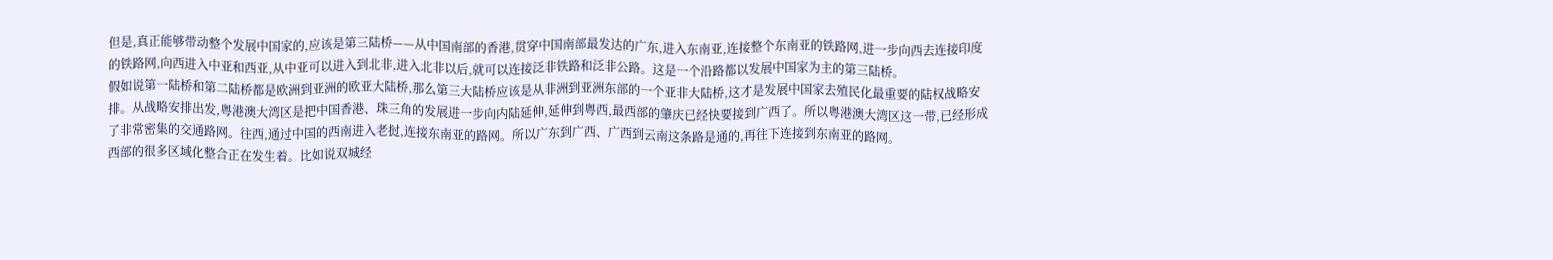但是,真正能够带动整个发展中国家的,应该是第三陆桥——从中国南部的香港,贯穿中国南部最发达的广东,进入东南亚,连接整个东南亚的铁路网,进一步向西去连接印度的铁路网,向西进入中亚和西亚,从中亚可以进入到北非,进入北非以后,就可以连接泛非铁路和泛非公路。这是一个沿路都以发展中国家为主的第三陆桥。
假如说第一陆桥和第二陆桥都是欧洲到亚洲的欧亚大陆桥,那么第三大陆桥应该是从非洲到亚洲东部的一个亚非大陆桥,这才是发展中国家去殖民化最重要的陆权战略安排。从战略安排出发,粤港澳大湾区是把中国香港、珠三角的发展进一步向内陆延伸,延伸到粤西,最西部的肇庆已经快要接到广西了。所以粤港澳大湾区这一带,已经形成了非常密集的交通路网。往西,通过中国的西南进入老挝,连接东南亚的路网。所以广东到广西、广西到云南这条路是通的,再往下连接到东南亚的路网。
西部的很多区域化整合正在发生着。比如说双城经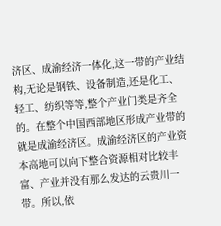济区、成渝经济一体化,这一带的产业结构,无论是钢铁、设备制造,还是化工、轻工、纺织等等,整个产业门类是齐全的。在整个中国西部地区形成产业带的就是成渝经济区。成渝经济区的产业资本高地可以向下整合资源相对比较丰富、产业并没有那么发达的云贵川一带。所以,依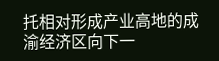托相对形成产业高地的成渝经济区向下一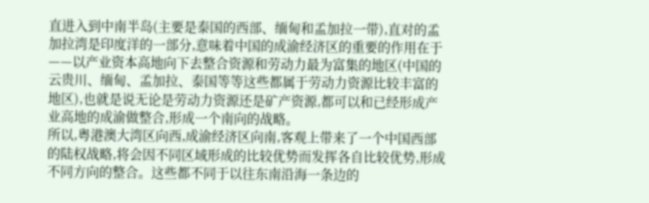直进入到中南半岛(主要是泰国的西部、缅甸和孟加拉一带),直对的孟加拉湾是印度洋的一部分,意味着中国的成渝经济区的重要的作用在于——以产业资本高地向下去整合资源和劳动力最为富集的地区(中国的云贵川、缅甸、孟加拉、泰国等等这些都属于劳动力资源比较丰富的地区),也就是说无论是劳动力资源还是矿产资源,都可以和已经形成产业高地的成渝做整合,形成一个南向的战略。
所以,粤港澳大湾区向西,成渝经济区向南,客观上带来了一个中国西部的陆权战略,将会因不同区域形成的比较优势而发挥各自比较优势,形成不同方向的整合。这些都不同于以往东南沿海一条边的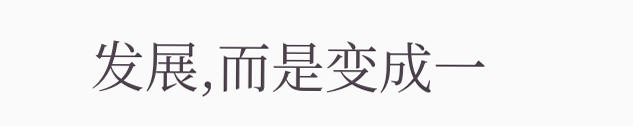发展,而是变成一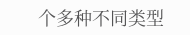个多种不同类型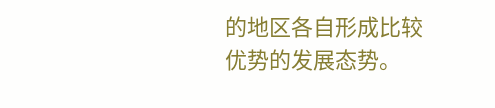的地区各自形成比较优势的发展态势。